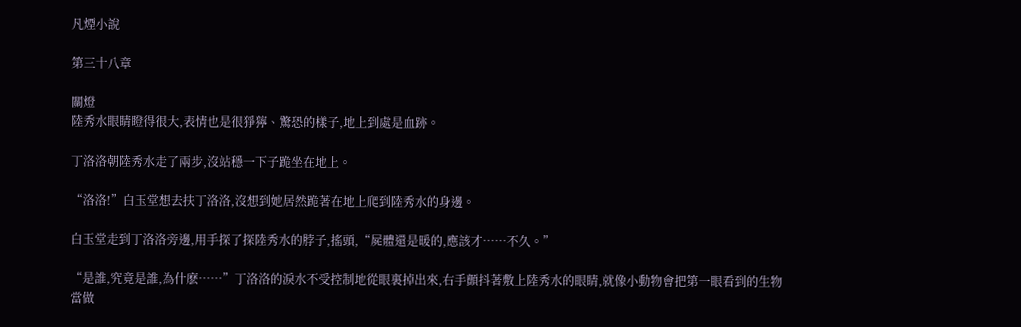凡煙小說

第三十八章

關燈
陸秀水眼睛瞪得很大,表情也是很猙獰、驚恐的樣子,地上到處是血跡。

丁洛洛朝陸秀水走了兩步,沒站穩一下子跪坐在地上。

“洛洛!”白玉堂想去扶丁洛洛,沒想到她居然跪著在地上爬到陸秀水的身邊。

白玉堂走到丁洛洛旁邊,用手探了探陸秀水的脖子,搖頭,“屍體還是暖的,應該才……不久。”

“是誰,究竟是誰,為什麽……”丁洛洛的淚水不受控制地從眼裏掉出來,右手顫抖著敷上陸秀水的眼睛,就像小動物會把第一眼看到的生物當做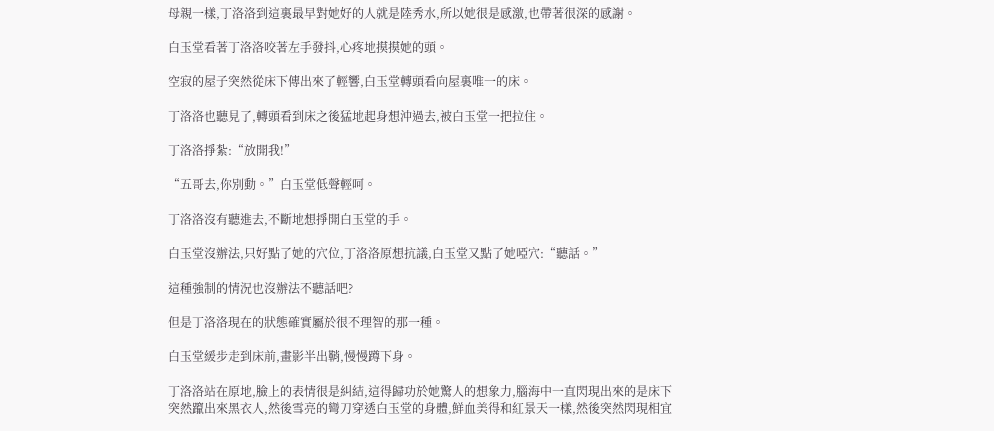母親一樣,丁洛洛到這裏最早對她好的人就是陸秀水,所以她很是感激,也帶著很深的感謝。

白玉堂看著丁洛洛咬著左手發抖,心疼地摸摸她的頭。

空寂的屋子突然從床下傳出來了輕響,白玉堂轉頭看向屋裏唯一的床。

丁洛洛也聽見了,轉頭看到床之後猛地起身想沖過去,被白玉堂一把拉住。

丁洛洛掙紮:“放開我!”

“五哥去,你別動。”白玉堂低聲輕呵。

丁洛洛沒有聽進去,不斷地想掙開白玉堂的手。

白玉堂沒辦法,只好點了她的穴位,丁洛洛原想抗議,白玉堂又點了她啞穴:“聽話。”

這種強制的情況也沒辦法不聽話吧?

但是丁洛洛現在的狀態確實屬於很不理智的那一種。

白玉堂緩步走到床前,畫影半出鞘,慢慢蹲下身。

丁洛洛站在原地,臉上的表情很是糾結,這得歸功於她驚人的想象力,腦海中一直閃現出來的是床下突然躥出來黑衣人,然後雪亮的彎刀穿透白玉堂的身體,鮮血美得和紅景天一樣,然後突然閃現相宜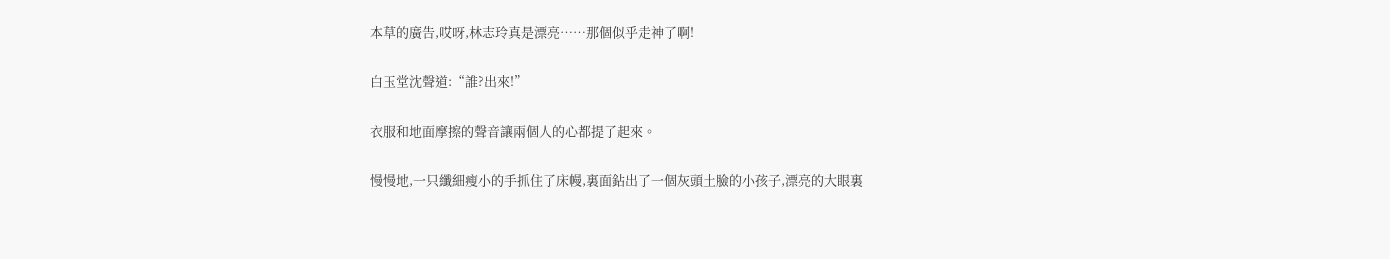本草的廣告,哎呀,林志玲真是漂亮……那個似乎走神了啊!

白玉堂沈聲道:“誰?出來!”

衣服和地面摩擦的聲音讓兩個人的心都提了起來。

慢慢地,一只纖細瘦小的手抓住了床幔,裏面鉆出了一個灰頭土臉的小孩子,漂亮的大眼裏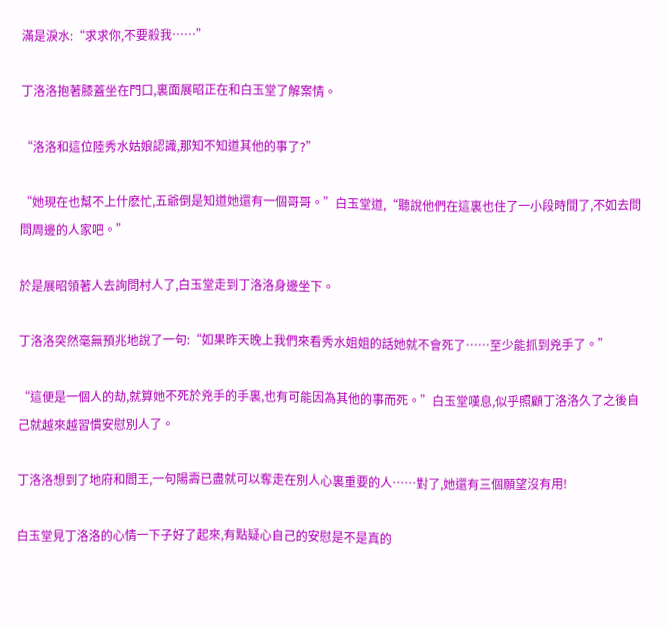滿是淚水:“求求你,不要殺我……”

丁洛洛抱著膝蓋坐在門口,裏面展昭正在和白玉堂了解案情。

“洛洛和這位陸秀水姑娘認識,那知不知道其他的事了?”

“她現在也幫不上什麽忙,五爺倒是知道她還有一個哥哥。”白玉堂道,“聽說他們在這裏也住了一小段時間了,不如去問問周邊的人家吧。”

於是展昭領著人去詢問村人了,白玉堂走到丁洛洛身邊坐下。

丁洛洛突然毫無預兆地說了一句:“如果昨天晚上我們來看秀水姐姐的話她就不會死了……至少能抓到兇手了。”

“這便是一個人的劫,就算她不死於兇手的手裏,也有可能因為其他的事而死。”白玉堂嘆息,似乎照顧丁洛洛久了之後自己就越來越習慣安慰別人了。

丁洛洛想到了地府和閻王,一句陽壽已盡就可以奪走在別人心裏重要的人……對了,她還有三個願望沒有用!

白玉堂見丁洛洛的心情一下子好了起來,有點疑心自己的安慰是不是真的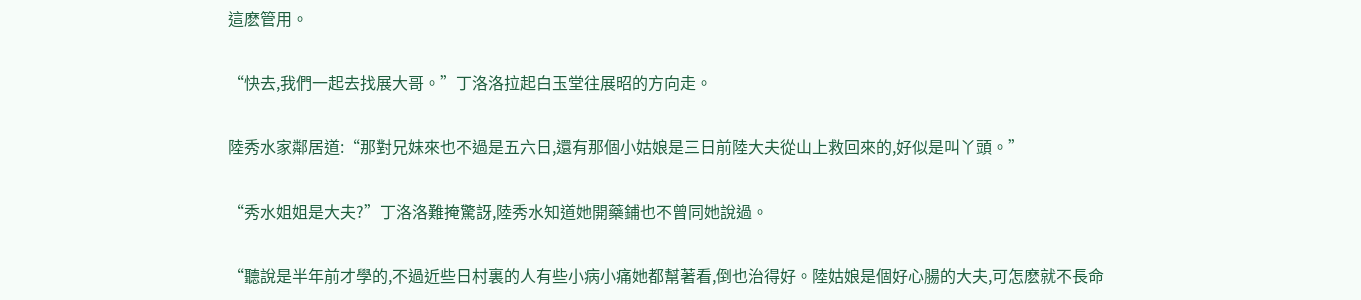這麽管用。

“快去,我們一起去找展大哥。”丁洛洛拉起白玉堂往展昭的方向走。

陸秀水家鄰居道:“那對兄妹來也不過是五六日,還有那個小姑娘是三日前陸大夫從山上救回來的,好似是叫丫頭。”

“秀水姐姐是大夫?”丁洛洛難掩驚訝,陸秀水知道她開藥鋪也不曾同她說過。

“聽說是半年前才學的,不過近些日村裏的人有些小病小痛她都幫著看,倒也治得好。陸姑娘是個好心腸的大夫,可怎麽就不長命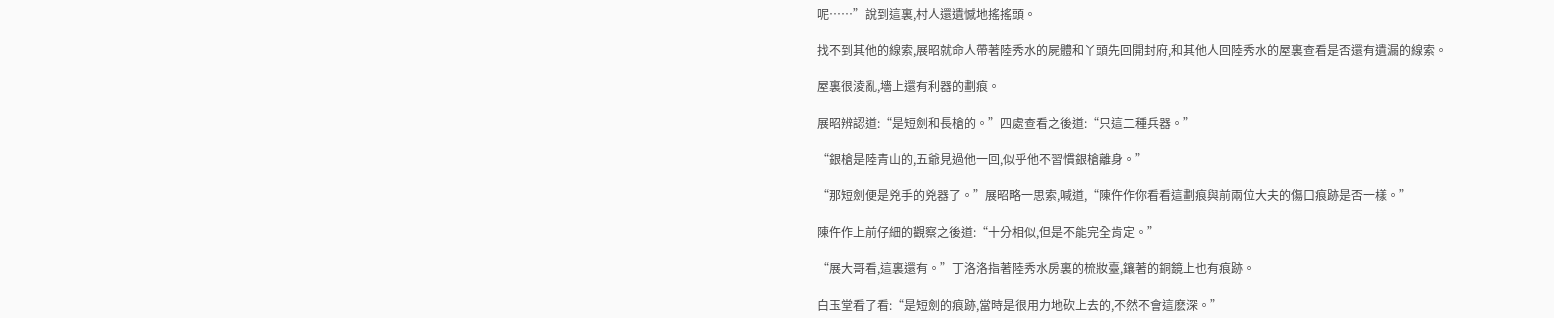呢……”說到這裏,村人還遺憾地搖搖頭。

找不到其他的線索,展昭就命人帶著陸秀水的屍體和丫頭先回開封府,和其他人回陸秀水的屋裏查看是否還有遺漏的線索。

屋裏很淩亂,墻上還有利器的劃痕。

展昭辨認道:“是短劍和長槍的。”四處查看之後道:“只這二種兵器。”

“銀槍是陸青山的,五爺見過他一回,似乎他不習慣銀槍離身。”

“那短劍便是兇手的兇器了。”展昭略一思索,喊道,“陳仵作你看看這劃痕與前兩位大夫的傷口痕跡是否一樣。”

陳仵作上前仔細的觀察之後道:“十分相似,但是不能完全肯定。”

“展大哥看,這裏還有。”丁洛洛指著陸秀水房裏的梳妝臺,鑲著的銅鏡上也有痕跡。

白玉堂看了看:“是短劍的痕跡,當時是很用力地砍上去的,不然不會這麽深。”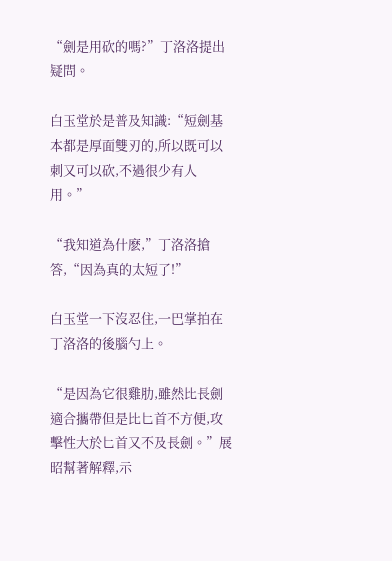“劍是用砍的嗎?”丁洛洛提出疑問。

白玉堂於是普及知識:“短劍基本都是厚面雙刃的,所以既可以刺又可以砍,不過很少有人用。”

“我知道為什麽,”丁洛洛搶答,“因為真的太短了!”

白玉堂一下沒忍住,一巴掌拍在丁洛洛的後腦勺上。

“是因為它很雞肋,雖然比長劍適合攜帶但是比匕首不方便,攻擊性大於匕首又不及長劍。”展昭幫著解釋,示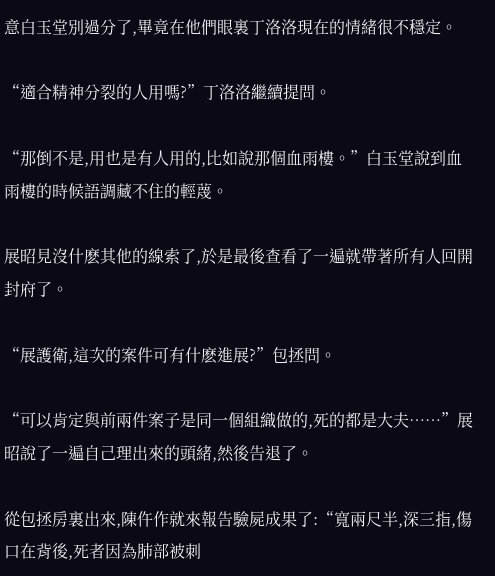意白玉堂別過分了,畢竟在他們眼裏丁洛洛現在的情緒很不穩定。

“適合精神分裂的人用嗎?”丁洛洛繼續提問。

“那倒不是,用也是有人用的,比如說那個血雨樓。”白玉堂說到血雨樓的時候語調藏不住的輕蔑。

展昭見沒什麽其他的線索了,於是最後查看了一遍就帶著所有人回開封府了。

“展護衛,這次的案件可有什麽進展?”包拯問。

“可以肯定與前兩件案子是同一個組織做的,死的都是大夫……”展昭說了一遍自己理出來的頭緒,然後告退了。

從包拯房裏出來,陳仵作就來報告驗屍成果了:“寬兩尺半,深三指,傷口在背後,死者因為肺部被刺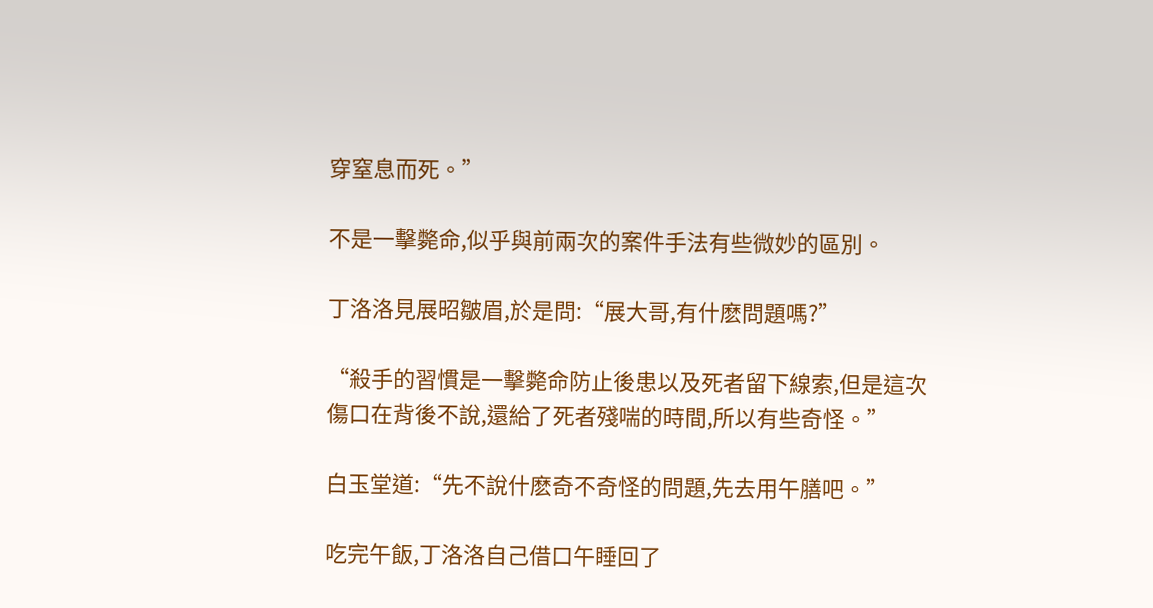穿窒息而死。”

不是一擊斃命,似乎與前兩次的案件手法有些微妙的區別。

丁洛洛見展昭皺眉,於是問:“展大哥,有什麽問題嗎?”

“殺手的習慣是一擊斃命防止後患以及死者留下線索,但是這次傷口在背後不說,還給了死者殘喘的時間,所以有些奇怪。”

白玉堂道:“先不說什麽奇不奇怪的問題,先去用午膳吧。”

吃完午飯,丁洛洛自己借口午睡回了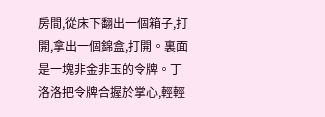房間,從床下翻出一個箱子,打開,拿出一個錦盒,打開。裏面是一塊非金非玉的令牌。丁洛洛把令牌合握於掌心,輕輕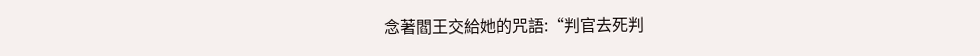念著閻王交給她的咒語:“判官去死判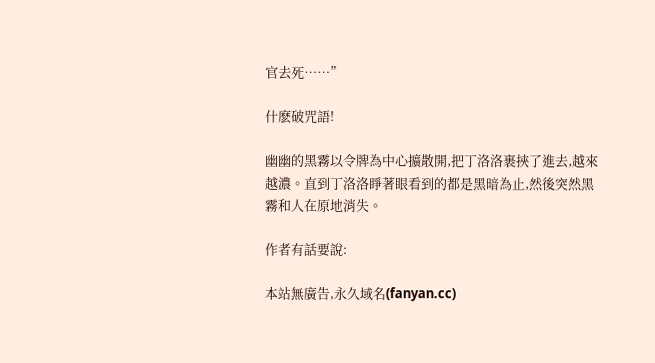官去死……”

什麽破咒語!

幽幽的黑霧以令牌為中心擴散開,把丁洛洛裹挾了進去,越來越濃。直到丁洛洛睜著眼看到的都是黑暗為止,然後突然黑霧和人在原地消失。

作者有話要說:

本站無廣告,永久域名(fanyan.cc)